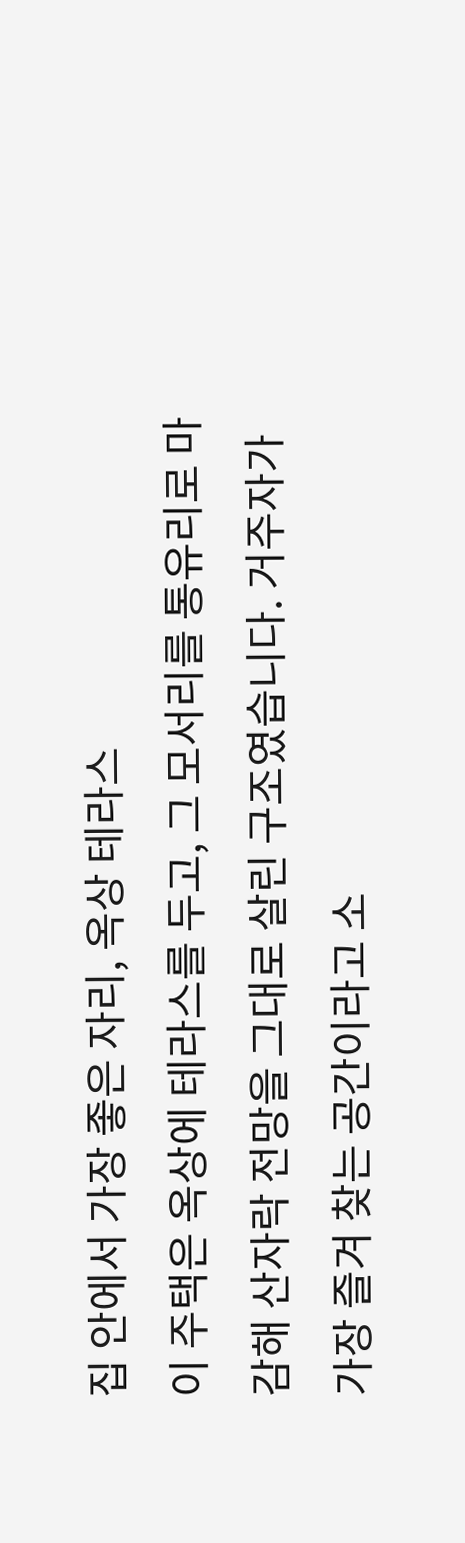집 안에서 가장 좋은 자리, 옥상 테라스
이 주택은 옥상에 테라스를 두고, 그 모서리를 통유리로 마감해 산자락 전망을 그대로 살린 구조였습니다. 거주자가 가장 즐겨 찾는 공간이라고 소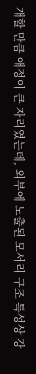개할 만큼 애정이 큰 자리였는데, 외부에 노출된 모서리 구조 특성상 강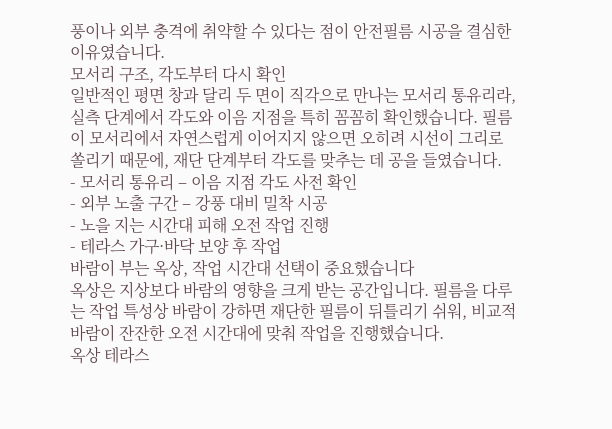풍이나 외부 충격에 취약할 수 있다는 점이 안전필름 시공을 결심한 이유였습니다.
모서리 구조, 각도부터 다시 확인
일반적인 평면 창과 달리 두 면이 직각으로 만나는 모서리 통유리라, 실측 단계에서 각도와 이음 지점을 특히 꼼꼼히 확인했습니다. 필름이 모서리에서 자연스럽게 이어지지 않으면 오히려 시선이 그리로 쏠리기 때문에, 재단 단계부터 각도를 맞추는 데 공을 들였습니다.
- 모서리 통유리 – 이음 지점 각도 사전 확인
- 외부 노출 구간 – 강풍 대비 밀착 시공
- 노을 지는 시간대 피해 오전 작업 진행
- 테라스 가구·바닥 보양 후 작업
바람이 부는 옥상, 작업 시간대 선택이 중요했습니다
옥상은 지상보다 바람의 영향을 크게 받는 공간입니다. 필름을 다루는 작업 특성상 바람이 강하면 재단한 필름이 뒤틀리기 쉬워, 비교적 바람이 잔잔한 오전 시간대에 맞춰 작업을 진행했습니다.
옥상 테라스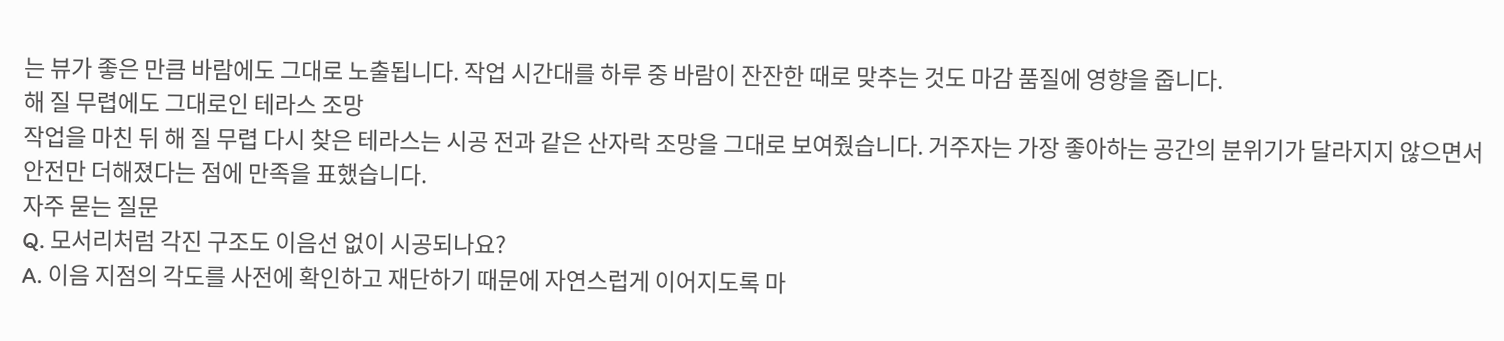는 뷰가 좋은 만큼 바람에도 그대로 노출됩니다. 작업 시간대를 하루 중 바람이 잔잔한 때로 맞추는 것도 마감 품질에 영향을 줍니다.
해 질 무렵에도 그대로인 테라스 조망
작업을 마친 뒤 해 질 무렵 다시 찾은 테라스는 시공 전과 같은 산자락 조망을 그대로 보여줬습니다. 거주자는 가장 좋아하는 공간의 분위기가 달라지지 않으면서 안전만 더해졌다는 점에 만족을 표했습니다.
자주 묻는 질문
Q. 모서리처럼 각진 구조도 이음선 없이 시공되나요?
A. 이음 지점의 각도를 사전에 확인하고 재단하기 때문에 자연스럽게 이어지도록 마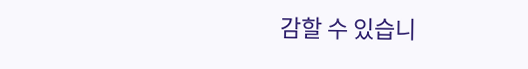감할 수 있습니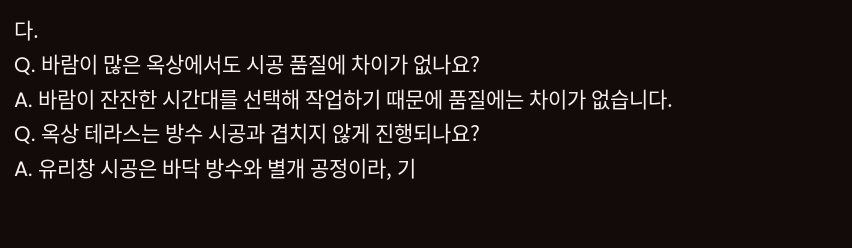다.
Q. 바람이 많은 옥상에서도 시공 품질에 차이가 없나요?
A. 바람이 잔잔한 시간대를 선택해 작업하기 때문에 품질에는 차이가 없습니다.
Q. 옥상 테라스는 방수 시공과 겹치지 않게 진행되나요?
A. 유리창 시공은 바닥 방수와 별개 공정이라, 기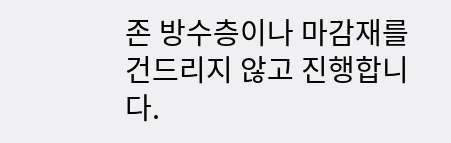존 방수층이나 마감재를 건드리지 않고 진행합니다.